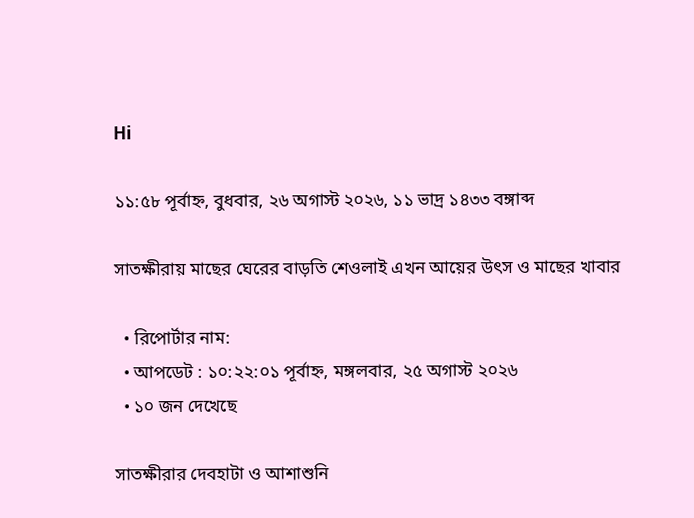Hi

১১:৫৮ পূর্বাহ্ন, বুধবার, ২৬ অগাস্ট ২০২৬, ১১ ভাদ্র ১৪৩৩ বঙ্গাব্দ

সাতক্ষীরায় মাছের ঘেরের বাড়তি শেওলাই এখন আয়ের উৎস ও মাছের খাবার

  • রিপোর্টার নাম:
  • আপডেট : ১০:২২:০১ পূর্বাহ্ন, মঙ্গলবার, ২৫ অগাস্ট ২০২৬
  • ১০ জন দেখেছে

সাতক্ষীরার দেবহাটা ও আশাশুনি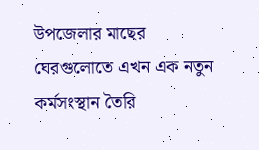উপজেলার মাছের ঘেরগুলোতে এখন এক নতুন কর্মসংস্থান তৈরি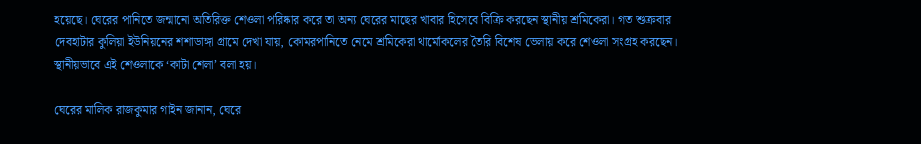হয়েছে। ঘেরের পানিতে জন্মানো অতিরিক্ত শেওলা পরিষ্কার করে তা অন্য ঘেরের মাছের খাবার হিসেবে বিক্রি করছেন স্থানীয় শ্রমিকেরা। গত শুক্রবার দেবহাটার কুলিয়া ইউনিয়নের শশাডাঙ্গা গ্রামে দেখা যায়, কোমরপানিতে নেমে শ্রমিকেরা থার্মোকলের তৈরি বিশেষ ভেলায় করে শেওলা সংগ্রহ করছেন। স্থানীয়ভাবে এই শেওলাকে ‘কাটা শেলা’ বলা হয়।

ঘেরের মালিক রাজকুমার গাইন জানান, ঘেরে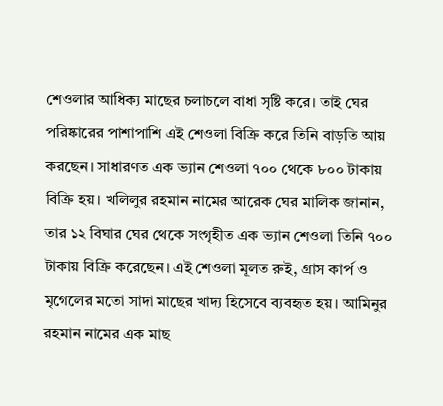শেওলার আধিক্য মাছের চলাচলে বাধা সৃষ্টি করে। তাই ঘের পরিষ্কারের পাশাপাশি এই শেওলা বিক্রি করে তিনি বাড়তি আয় করছেন। সাধারণত এক ভ্যান শেওলা ৭০০ থেকে ৮০০ টাকায় বিক্রি হয়। খলিলুর রহমান নামের আরেক ঘের মালিক জানান, তার ১২ বিঘার ঘের থেকে সংগৃহীত এক ভ্যান শেওলা তিনি ৭০০ টাকায় বিক্রি করেছেন। এই শেওলা মূলত রুই, গ্রাস কার্প ও মৃগেলের মতো সাদা মাছের খাদ্য হিসেবে ব্যবহৃত হয়। আমিনুর রহমান নামের এক মাছ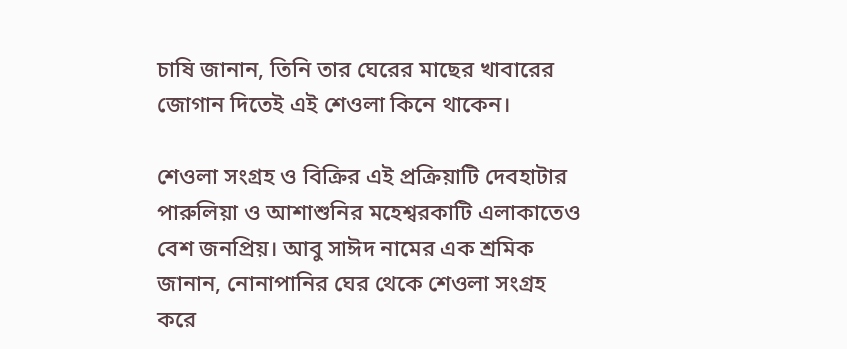চাষি জানান, তিনি তার ঘেরের মাছের খাবারের জোগান দিতেই এই শেওলা কিনে থাকেন।

শেওলা সংগ্রহ ও বিক্রির এই প্রক্রিয়াটি দেবহাটার পারুলিয়া ও আশাশুনির মহেশ্বরকাটি এলাকাতেও বেশ জনপ্রিয়। আবু সাঈদ নামের এক শ্রমিক জানান, নোনাপানির ঘের থেকে শেওলা সংগ্রহ করে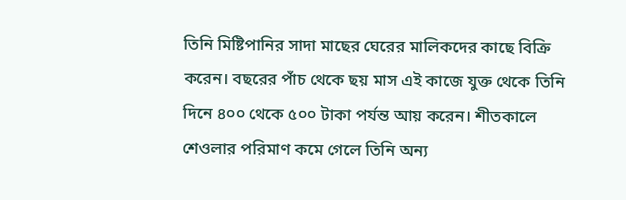তিনি মিষ্টিপানির সাদা মাছের ঘেরের মালিকদের কাছে বিক্রি করেন। বছরের পাঁচ থেকে ছয় মাস এই কাজে যুক্ত থেকে তিনি দিনে ৪০০ থেকে ৫০০ টাকা পর্যন্ত আয় করেন। শীতকালে শেওলার পরিমাণ কমে গেলে তিনি অন্য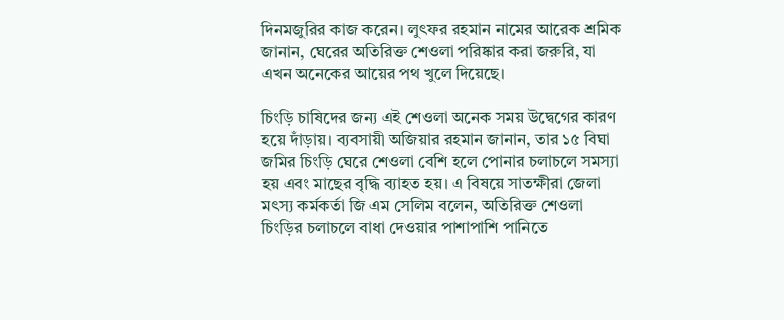দিনমজুরির কাজ করেন। লুৎফর রহমান নামের আরেক শ্রমিক জানান, ঘেরের অতিরিক্ত শেওলা পরিষ্কার করা জরুরি, যা এখন অনেকের আয়ের পথ খুলে দিয়েছে।

চিংড়ি চাষিদের জন্য এই শেওলা অনেক সময় উদ্বেগের কারণ হয়ে দাঁড়ায়। ব্যবসায়ী অজিয়ার রহমান জানান, তার ১৫ বিঘা জমির চিংড়ি ঘেরে শেওলা বেশি হলে পোনার চলাচলে সমস্যা হয় এবং মাছের বৃদ্ধি ব্যাহত হয়। এ বিষয়ে সাতক্ষীরা জেলা মৎস্য কর্মকর্তা জি এম সেলিম বলেন, অতিরিক্ত শেওলা চিংড়ির চলাচলে বাধা দেওয়ার পাশাপাশি পানিতে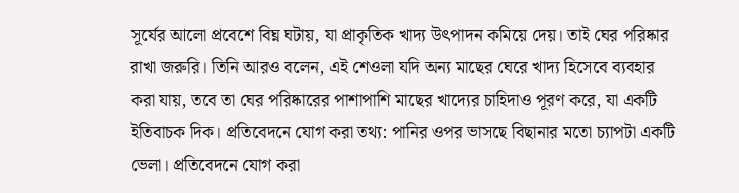সূর্যের আলো প্রবেশে বিঘ্ন ঘটায়, যা প্রাকৃতিক খাদ্য উৎপাদন কমিয়ে দেয়। তাই ঘের পরিষ্কার রাখা জরুরি। তিনি আরও বলেন, এই শেওলা যদি অন্য মাছের ঘেরে খাদ্য হিসেবে ব্যবহার করা যায়, তবে তা ঘের পরিষ্কারের পাশাপাশি মাছের খাদ্যের চাহিদাও পূরণ করে, যা একটি ইতিবাচক দিক। প্রতিবেদনে যোগ করা তথ্য: পানির ওপর ভাসছে বিছানার মতো চ্যাপটা একটি ভেলা। প্রতিবেদনে যোগ করা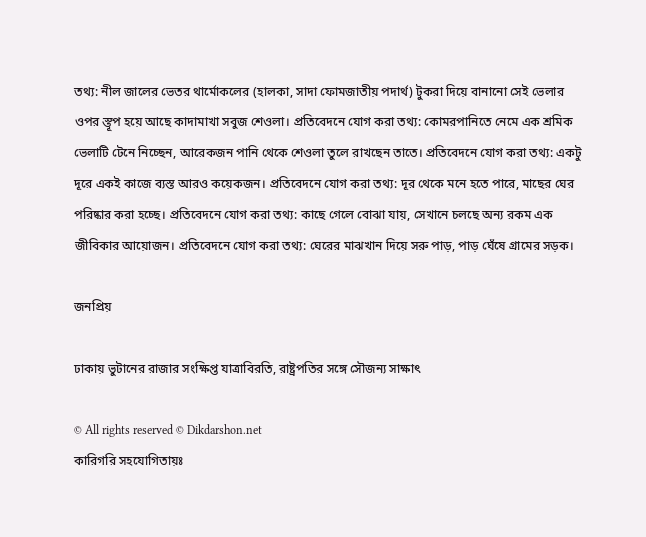তথ্য: নীল জালের ভেতর থার্মোকলের (হালকা, সাদা ফোমজাতীয় পদার্থ) টুকরা দিয়ে বানানো সেই ভেলার ওপর স্তূপ হয়ে আছে কাদামাখা সবুজ শেওলা। প্রতিবেদনে যোগ করা তথ্য: কোমরপানিতে নেমে এক শ্রমিক ভেলাটি টেনে নিচ্ছেন, আরেকজন পানি থেকে শেওলা তুলে রাখছেন তাতে। প্রতিবেদনে যোগ করা তথ্য: একটু দূরে একই কাজে ব্যস্ত আরও কয়েকজন। প্রতিবেদনে যোগ করা তথ্য: দূর থেকে মনে হতে পারে, মাছের ঘের পরিষ্কার করা হচ্ছে। প্রতিবেদনে যোগ করা তথ্য: কাছে গেলে বোঝা যায়, সেখানে চলছে অন্য রকম এক জীবিকার আয়োজন। প্রতিবেদনে যোগ করা তথ্য: ঘেরের মাঝখান দিয়ে সরু পাড়, পাড় ঘেঁষে গ্রামের সড়ক।

জনপ্রিয়

ঢাকায় ভুটানের রাজার সংক্ষিপ্ত যাত্রাবিরতি, রাষ্ট্রপতির সঙ্গে সৌজন্য সাক্ষাৎ

© All rights reserved © Dikdarshon.net
কারিগরি সহযোগিতায়ঃ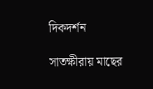দিকদর্শন

সাতক্ষীরায় মাছের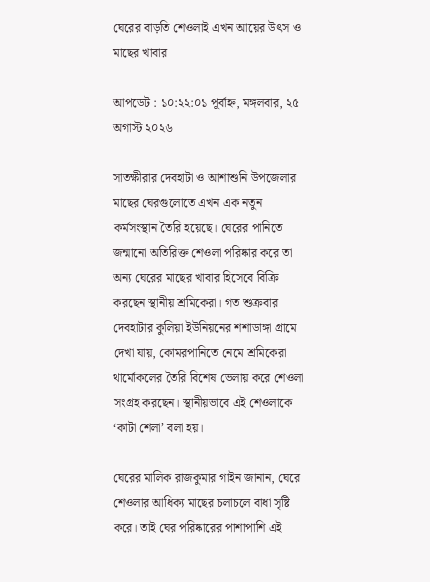ঘেরের বাড়তি শেওলাই এখন আয়ের উৎস ও মাছের খাবার

আপডেট : ১০:২২:০১ পূর্বাহ্ন, মঙ্গলবার, ২৫ অগাস্ট ২০২৬

সাতক্ষীরার দেবহাটা ও আশাশুনি উপজেলার মাছের ঘেরগুলোতে এখন এক নতুন কর্মসংস্থান তৈরি হয়েছে। ঘেরের পানিতে জন্মানো অতিরিক্ত শেওলা পরিষ্কার করে তা অন্য ঘেরের মাছের খাবার হিসেবে বিক্রি করছেন স্থানীয় শ্রমিকেরা। গত শুক্রবার দেবহাটার কুলিয়া ইউনিয়নের শশাডাঙ্গা গ্রামে দেখা যায়, কোমরপানিতে নেমে শ্রমিকেরা থার্মোকলের তৈরি বিশেষ ভেলায় করে শেওলা সংগ্রহ করছেন। স্থানীয়ভাবে এই শেওলাকে ‘কাটা শেলা’ বলা হয়।

ঘেরের মালিক রাজকুমার গাইন জানান, ঘেরে শেওলার আধিক্য মাছের চলাচলে বাধা সৃষ্টি করে। তাই ঘের পরিষ্কারের পাশাপাশি এই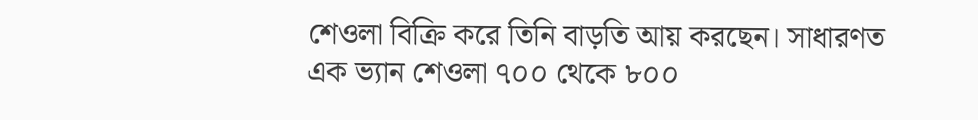শেওলা বিক্রি করে তিনি বাড়তি আয় করছেন। সাধারণত এক ভ্যান শেওলা ৭০০ থেকে ৮০০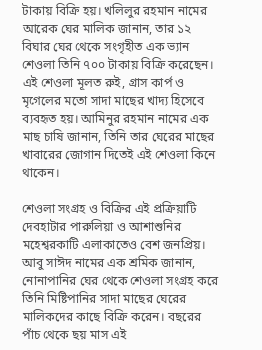টাকায় বিক্রি হয়। খলিলুর রহমান নামের আরেক ঘের মালিক জানান, তার ১২ বিঘার ঘের থেকে সংগৃহীত এক ভ্যান শেওলা তিনি ৭০০ টাকায় বিক্রি করেছেন। এই শেওলা মূলত রুই, গ্রাস কার্প ও মৃগেলের মতো সাদা মাছের খাদ্য হিসেবে ব্যবহৃত হয়। আমিনুর রহমান নামের এক মাছ চাষি জানান, তিনি তার ঘেরের মাছের খাবারের জোগান দিতেই এই শেওলা কিনে থাকেন।

শেওলা সংগ্রহ ও বিক্রির এই প্রক্রিয়াটি দেবহাটার পারুলিয়া ও আশাশুনির মহেশ্বরকাটি এলাকাতেও বেশ জনপ্রিয়। আবু সাঈদ নামের এক শ্রমিক জানান, নোনাপানির ঘের থেকে শেওলা সংগ্রহ করে তিনি মিষ্টিপানির সাদা মাছের ঘেরের মালিকদের কাছে বিক্রি করেন। বছরের পাঁচ থেকে ছয় মাস এই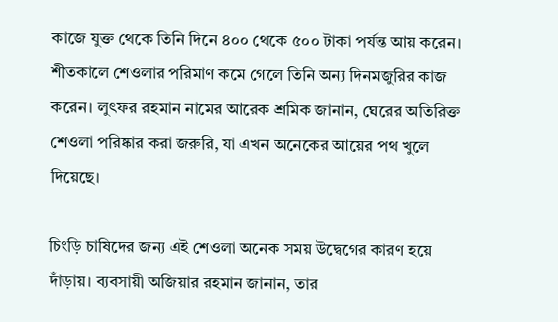কাজে যুক্ত থেকে তিনি দিনে ৪০০ থেকে ৫০০ টাকা পর্যন্ত আয় করেন। শীতকালে শেওলার পরিমাণ কমে গেলে তিনি অন্য দিনমজুরির কাজ করেন। লুৎফর রহমান নামের আরেক শ্রমিক জানান, ঘেরের অতিরিক্ত শেওলা পরিষ্কার করা জরুরি, যা এখন অনেকের আয়ের পথ খুলে দিয়েছে।

চিংড়ি চাষিদের জন্য এই শেওলা অনেক সময় উদ্বেগের কারণ হয়ে দাঁড়ায়। ব্যবসায়ী অজিয়ার রহমান জানান, তার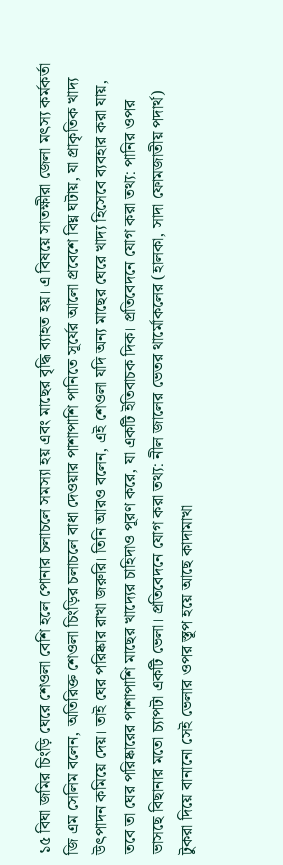১৫ বিঘা জমির চিংড়ি ঘেরে শেওলা বেশি হলে পোনার চলাচলে সমস্যা হয় এবং মাছের বৃদ্ধি ব্যাহত হয়। এ বিষয়ে সাতক্ষীরা জেলা মৎস্য কর্মকর্তা জি এম সেলিম বলেন, অতিরিক্ত শেওলা চিংড়ির চলাচলে বাধা দেওয়ার পাশাপাশি পানিতে সূর্যের আলো প্রবেশে বিঘ্ন ঘটায়, যা প্রাকৃতিক খাদ্য উৎপাদন কমিয়ে দেয়। তাই ঘের পরিষ্কার রাখা জরুরি। তিনি আরও বলেন, এই শেওলা যদি অন্য মাছের ঘেরে খাদ্য হিসেবে ব্যবহার করা যায়, তবে তা ঘের পরিষ্কারের পাশাপাশি মাছের খাদ্যের চাহিদাও পূরণ করে, যা একটি ইতিবাচক দিক। প্রতিবেদনে যোগ করা তথ্য: পানির ওপর ভাসছে বিছানার মতো চ্যাপটা একটি ভেলা। প্রতিবেদনে যোগ করা তথ্য: নীল জালের ভেতর থার্মোকলের (হালকা, সাদা ফোমজাতীয় পদার্থ) টুকরা দিয়ে বানানো সেই ভেলার ওপর স্তূপ হয়ে আছে কাদামাখা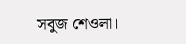সবুজ শেওলা।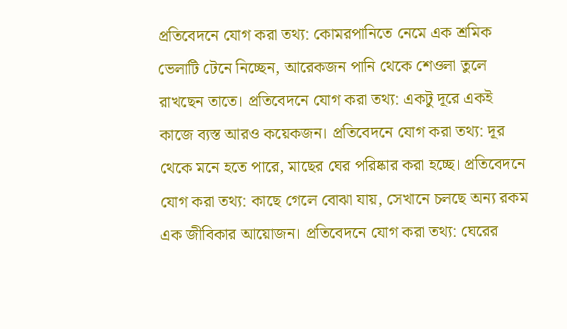প্রতিবেদনে যোগ করা তথ্য: কোমরপানিতে নেমে এক শ্রমিক ভেলাটি টেনে নিচ্ছেন, আরেকজন পানি থেকে শেওলা তুলে রাখছেন তাতে। প্রতিবেদনে যোগ করা তথ্য: একটু দূরে একই কাজে ব্যস্ত আরও কয়েকজন। প্রতিবেদনে যোগ করা তথ্য: দূর থেকে মনে হতে পারে, মাছের ঘের পরিষ্কার করা হচ্ছে। প্রতিবেদনে যোগ করা তথ্য: কাছে গেলে বোঝা যায়, সেখানে চলছে অন্য রকম এক জীবিকার আয়োজন। প্রতিবেদনে যোগ করা তথ্য: ঘেরের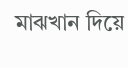মাঝখান দিয়ে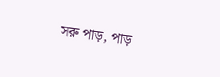সরু পাড়, পাড়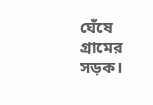ঘেঁষে গ্রামের সড়ক।